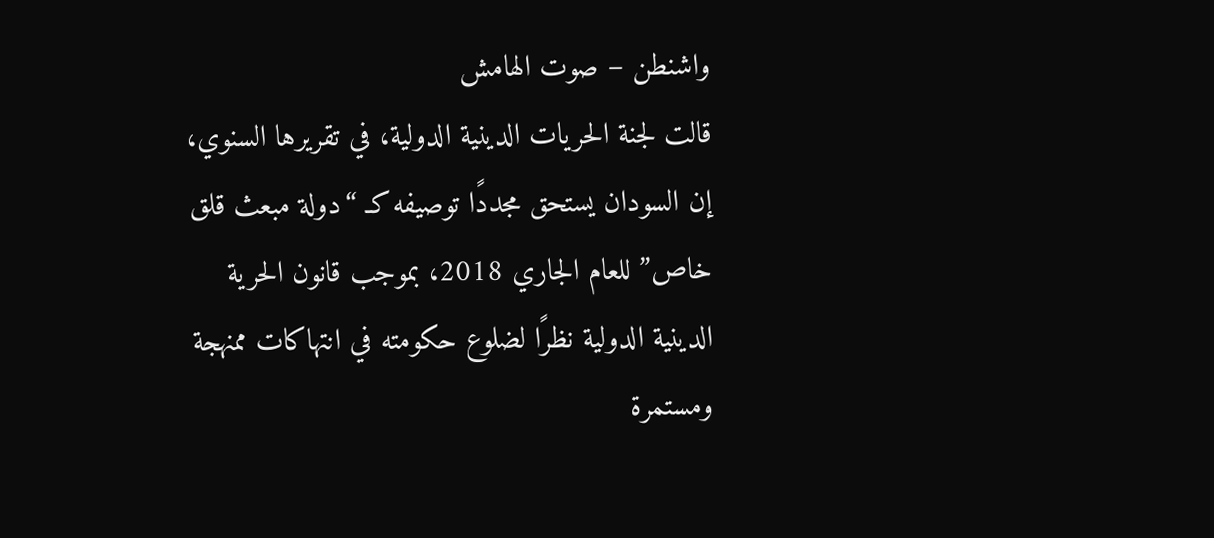واشنطن – صوت الهامش
قالت لجنة الحريات الدينية الدولية، في تقريرها السنوي، إن السودان يستحق مجددًا توصيفه كـ “دولة مبعث قلق خاص” للعام الجاري 2018، بموجب قانون الحرية الدينية الدولية نظرًا لضلوع حكومته في انتهاكات ممنهجة ومستمرة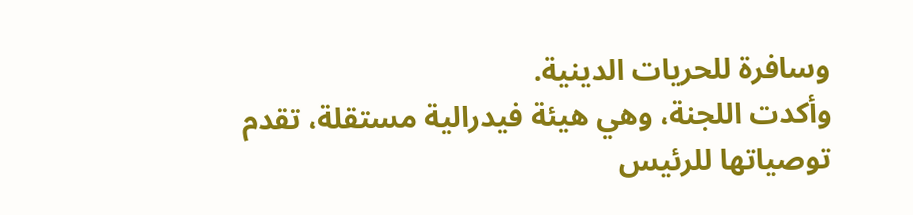وسافرة للحريات الدينية.
وأكدت اللجنة، وهي هيئة فيدرالية مستقلة، تقدم توصياتها للرئيس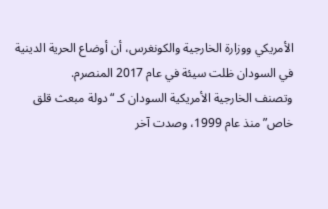الأمريكي ووزارة الخارجية والكونغرس، أن أوضاع الحرية الدينية في السودان ظلت سيئة في عام 2017 المنصرم.
وتصنف الخارجية الأمريكية السودان كـ “دولة مبعث قلق خاص” منذ عام 1999، وصدت آخر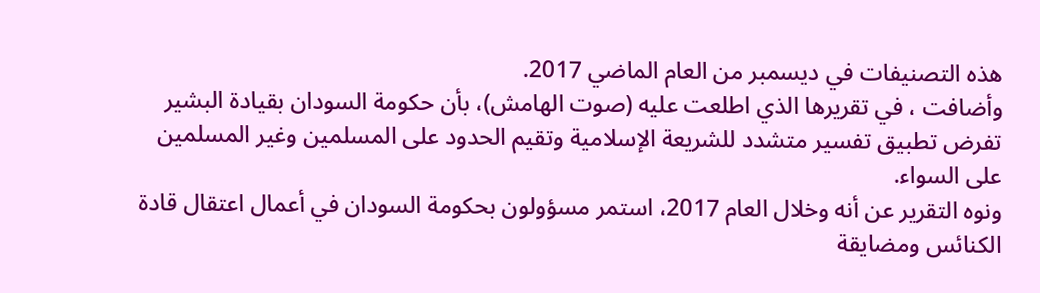هذه التصنيفات في ديسمبر من العام الماضي 2017.
وأضافت ، في تقريرها الذي اطلعت عليه (صوت الهامش)، بأن حكومة السودان بقيادة البشير تفرض تطبيق تفسير متشدد للشريعة الإسلامية وتقيم الحدود على المسلمين وغير المسلمين على السواء.
ونوه التقرير عن أنه وخلال العام 2017، استمر مسؤولون بحكومة السودان في أعمال اعتقال قادة الكنائس ومضايقة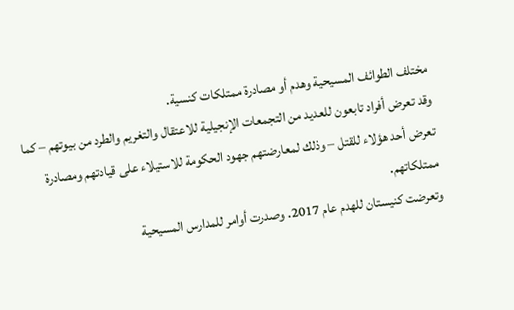مختلف الطوائف المسيحية وهدم أو مصادرة ممتلكات كنسية.
وقد تعرض أفراد تابعون للعديد من التجمعات الإنجيلية للاعتقال والتغريم والطرد من بيوتهم – كما تعرض أحد هؤلاء للقتل – وذلك لمعارضتهم جهود الحكومة للاستيلاء على قيادتهم ومصادرة ممتلكاتهم.
وتعرضت كنيستان للهدم عام 2017. وصدرت أوامر للمدارس المسيحية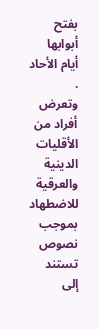بفتح أبوابها أيام الأحاد .
وتعرض أفراد من الأقليات الدينية والعرقية للاضطهاد بموجب نصوص تستند إلى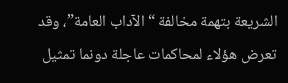الشريعة بتهمة مخالفة “الآداب العامة”، وقد تعرض هؤلاء لمحاكمات عاجلة دونما تمثيل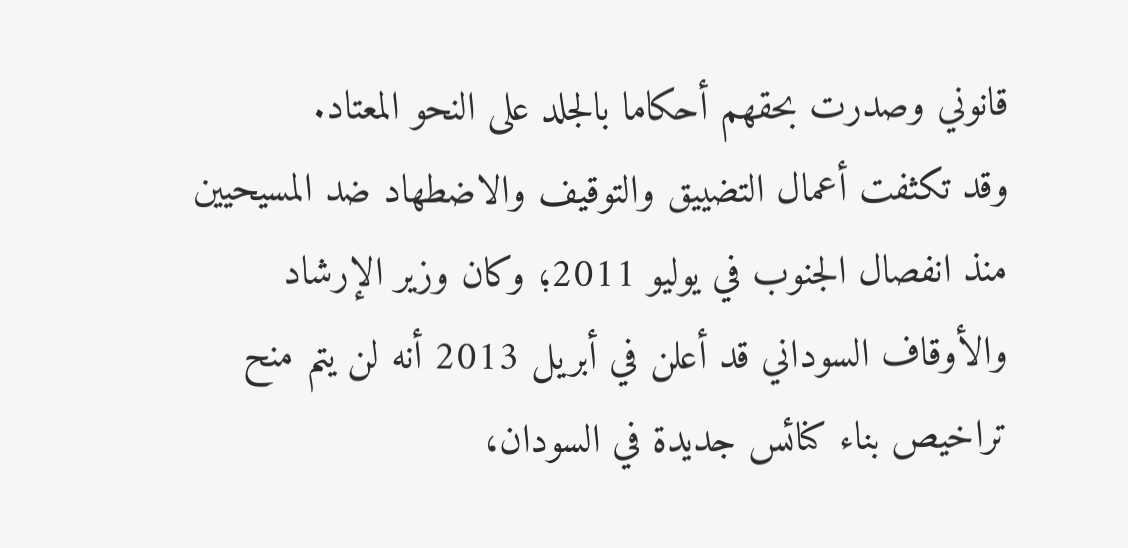قانوني وصدرت بحقهم أحكاما بالجلد على النحو المعتاد.
وقد تكثفت أعمال التضييق والتوقيف والاضطهاد ضد المسيحيين منذ انفصال الجنوب في يوليو 2011؛ وكان وزير الإرشاد والأوقاف السوداني قد أعلن في أبريل 2013 أنه لن يتم منح تراخيص بناء كنائس جديدة في السودان،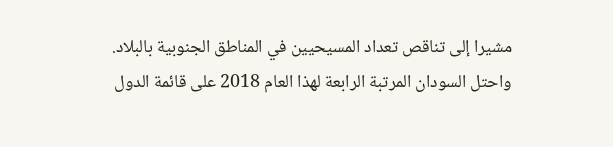مشيرا إلى تناقص تعداد المسيحيين في المناطق الجنوبية بالبلاد.
واحتل السودان المرتبة الرابعة لهذا العام 2018 على قائمة الدول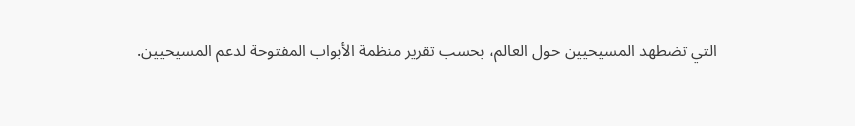التي تضطهد المسيحيين حول العالم، بحسب تقرير منظمة الأبواب المفتوحة لدعم المسيحيين.